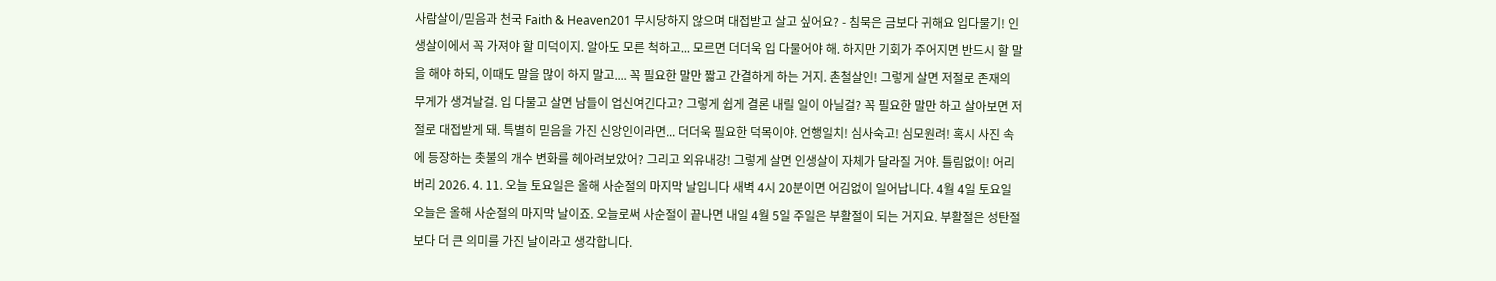사람살이/믿음과 천국 Faith & Heaven201 무시당하지 않으며 대접받고 살고 싶어요? - 침묵은 금보다 귀해요 입다물기! 인생살이에서 꼭 가져야 할 미덕이지. 알아도 모른 척하고... 모르면 더더욱 입 다물어야 해. 하지만 기회가 주어지면 반드시 할 말을 해야 하되, 이때도 말을 많이 하지 말고.... 꼭 필요한 말만 짧고 간결하게 하는 거지. 촌철살인! 그렇게 살면 저절로 존재의 무게가 생겨날걸. 입 다물고 살면 남들이 업신여긴다고? 그렇게 쉽게 결론 내릴 일이 아닐걸? 꼭 필요한 말만 하고 살아보면 저절로 대접받게 돼. 특별히 믿음을 가진 신앙인이라면... 더더욱 필요한 덕목이야. 언행일치! 심사숙고! 심모원려! 혹시 사진 속에 등장하는 촛불의 개수 변화를 헤아려보았어? 그리고 외유내강! 그렇게 살면 인생살이 자체가 달라질 거야. 틀림없이! 어리버리 2026. 4. 11. 오늘 토요일은 올해 사순절의 마지막 날입니다 새벽 4시 20분이면 어김없이 일어납니다. 4월 4일 토요일 오늘은 올해 사순절의 마지막 날이죠. 오늘로써 사순절이 끝나면 내일 4월 5일 주일은 부활절이 되는 거지요. 부활절은 성탄절보다 더 큰 의미를 가진 날이라고 생각합니다.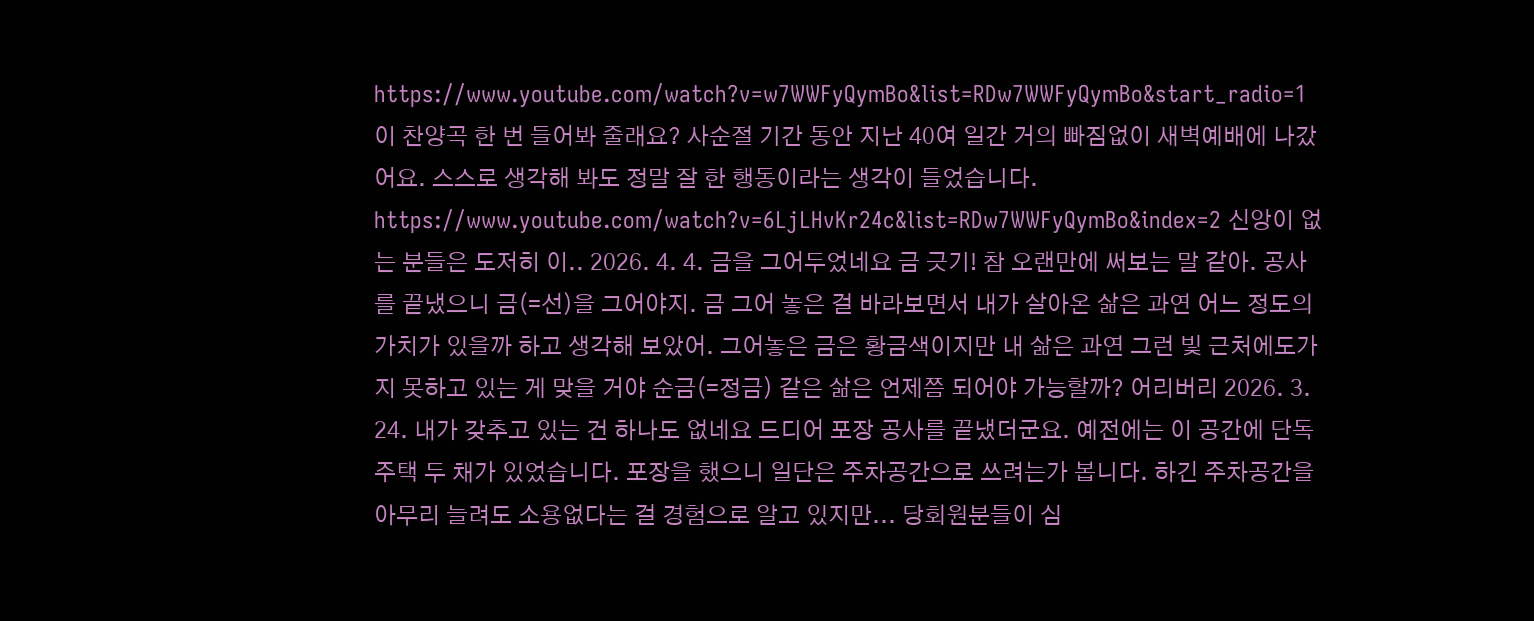https://www.youtube.com/watch?v=w7WWFyQymBo&list=RDw7WWFyQymBo&start_radio=1 이 찬양곡 한 번 들어봐 줄래요? 사순절 기간 동안 지난 40여 일간 거의 빠짐없이 새벽예배에 나갔어요. 스스로 생각해 봐도 정말 잘 한 행동이라는 생각이 들었습니다. https://www.youtube.com/watch?v=6LjLHvKr24c&list=RDw7WWFyQymBo&index=2 신앙이 없는 분들은 도저히 이.. 2026. 4. 4. 금을 그어두었네요 금 긋기! 참 오랜만에 써보는 말 같아. 공사를 끝냈으니 금(=선)을 그어야지. 금 그어 놓은 걸 바라보면서 내가 살아온 삶은 과연 어느 정도의 가치가 있을까 하고 생각해 보았어. 그어놓은 금은 황금색이지만 내 삶은 과연 그런 빛 근처에도가지 못하고 있는 게 맞을 거야 순금(=정금) 같은 삶은 언제쯤 되어야 가능할까? 어리버리 2026. 3. 24. 내가 갖추고 있는 건 하나도 없네요 드디어 포장 공사를 끝냈더군요. 예전에는 이 공간에 단독주택 두 채가 있었습니다. 포장을 했으니 일단은 주차공간으로 쓰려는가 봅니다. 하긴 주차공간을 아무리 늘려도 소용없다는 걸 경험으로 알고 있지만... 당회원분들이 심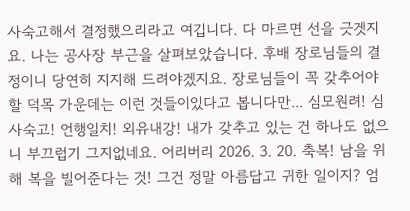사숙고해서 결정했으리라고 여깁니다. 다 마르면 선을 긋겟지요. 나는 공사장 부근을 살펴보았습니다. 후배 장로님들의 결정이니 당연히 지지해 드려야겠지요. 장로님들이 꼭 갖추어야 할 덕목 가운데는 이런 것들이있다고 봅니다만... 심모원려! 심사숙고! 언행일치! 외유내강! 내가 갖추고 있는 건 하나도 없으니 부끄럽기 그지없네요. 어리버리 2026. 3. 20. 축복! 남을 위해 복을 빌어준다는 것! 그건 정말 아름답고 귀한 일이지? 엄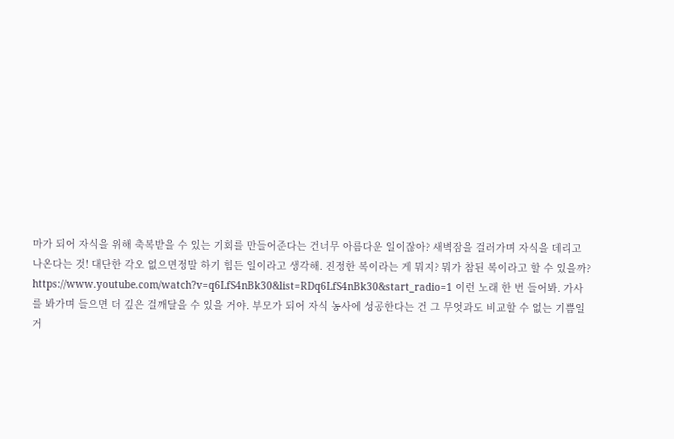마가 되어 자식을 위해 축복받을 수 있는 기회를 만들어준다는 건너무 아름다운 일이잖아? 새벽잠을 걸러가며 자식을 데리고 나온다는 것! 대단한 각오 없으면정말 하기 힘든 일이라고 생각해. 진정한 복이라는 게 뭐지? 뭐가 참된 복이라고 할 수 있을까? https://www.youtube.com/watch?v=q6LfS4nBk30&list=RDq6LfS4nBk30&start_radio=1 이런 노래 한 번 들어봐. 가사를 봐가며 들으면 더 깊은 걸깨달을 수 있을 거야. 부모가 되어 자식 농사에 성공한다는 건 그 무엇과도 비교할 수 없는 기쁨일 거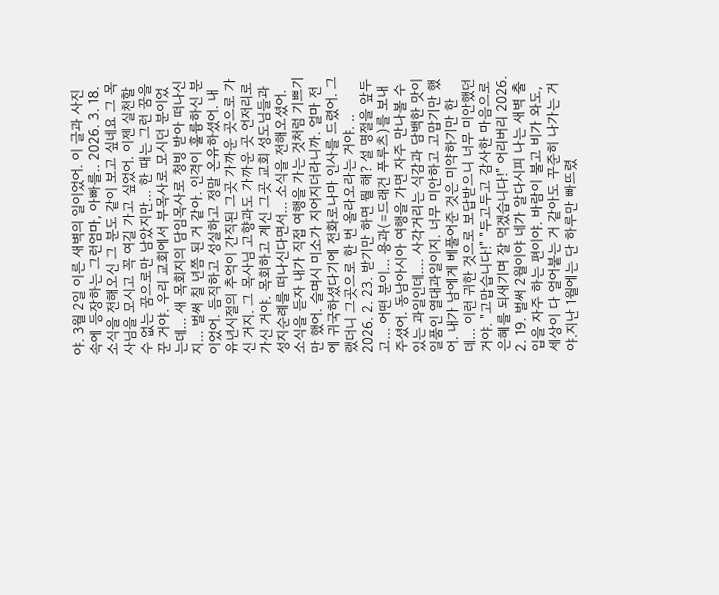야. 3월 2일 이른 새벽의 일이었어. 이 글과 사진 속에 등장하는 그런엄마, 아빠를.. 2026. 3. 18. 소식을 전해오신 그 분도 같이 보고 싶네요 그 목사님을 모시고 꼭 여길 가고 싶었어. 이젠 실천할 수 없는 꿈으로만 남았지만... 한 때는 그런 꿈을 꾼 거야. 우리 교회에서 부목사로 모시던 분이었는데... 새 목회지의 담임목사로 청빙 받아 떠나신 지... 벌써 칠 년쯤 된 거 같아. 인격이 훌륭하신 분이었어. 듬직하고 성실하고 정말 온유하셨어. 내 유년시절의 추억이 간직된 그곳 가까운 곳으로 가신 거지. 그 목사님 고향과도 가까운 곳 언저리로 가신 거야. 목회하고 계신 그곳 교회 성도님들과 성지순례를 떠나신다면서... 소식을 전해오셨어. 소식을 듣자 내가 직접 여행을 가는 것처럼 기쁘기만 했어. 슬며시 미소가 지어지더라니까. 얼마 전에 귀국하셨다기에 전화로나마 인사를 드렸어. 그랬더니 그곳으로 한 번 올라오라는 거야. .. 2026. 2. 23. 받기만 하면 뭘 해? 설 명절을 앞두고... 어떤 분이... 용과(=드래건 푸루츠)를 보내 주셨어. 동남아시아 여행을 가면 자주 만나볼 수 있는 과일인데.... 사각거리는 식감과 담백한 맛이 일품인 열대과일이지. 너무 미안하고 고맙기만 했어. 내가 남에게 베풀어준 것은 미약하기만 한데... 이런 귀한 것으로 보답받으니 너무 미안했던 거야. "고맙습니다!" "두고두고 감사한 마음으로 은혜를 되새기며 잘 먹겠습니다!" 어리버리 2026. 2. 19. 벌써 2월이야 네가 알다시피 나는 새벽 출입을 자주 하는 편이야. 바람이 불고 비가 와도, 세상이 다 얼어붙는 거 같아도 꾸준히 나가는 거야.지난 1월에는 단 하루만 빠뜨렸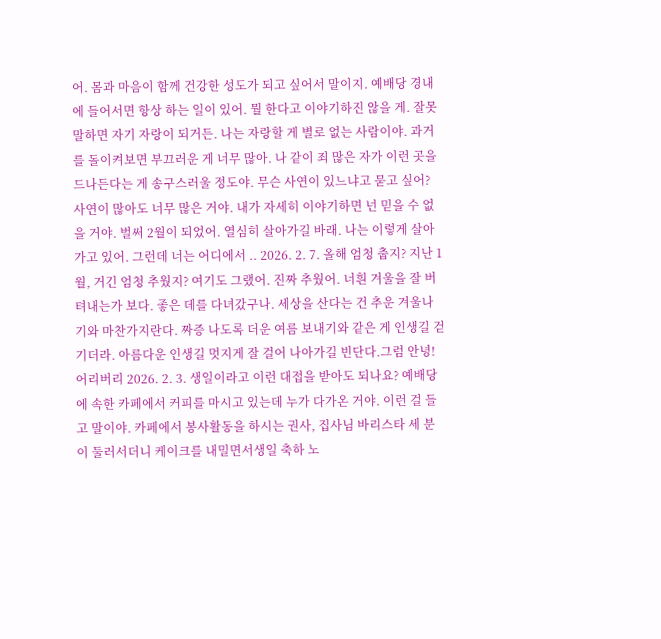어. 몸과 마음이 함께 건강한 성도가 되고 싶어서 말이지. 예배당 경내에 들어서면 항상 하는 일이 있어. 뭘 한다고 이야기하진 않을 게. 잘못 말하면 자기 자랑이 되거든. 나는 자랑할 게 별로 없는 사람이야. 과거를 돌이켜보면 부끄러운 게 너무 많아. 나 같이 죄 많은 자가 이런 곳을 드나든다는 게 송구스러울 정도야. 무슨 사연이 있느냐고 묻고 싶어? 사연이 많아도 너무 많은 거야. 내가 자세히 이야기하면 넌 믿을 수 없을 거야. 벌써 2월이 되었어. 열심히 살아가길 바래. 나는 이렇게 살아가고 있어. 그런데 너는 어디에서 .. 2026. 2. 7. 올해 엄청 춥지? 지난 1월, 거긴 엄청 추웠지? 여기도 그랬어. 진짜 추웠어. 너흰 겨울을 잘 버텨내는가 보다. 좋은 데를 다녀갔구나. 세상을 산다는 건 추운 겨울나기와 마찬가지란다. 짜증 나도록 더운 여름 보내기와 같은 게 인생길 걷기더라. 아름다운 인생길 멋지게 잘 걸어 나아가길 빈단다.그럼 안녕! 어리버리 2026. 2. 3. 생일이라고 이런 대접을 받아도 되나요? 예배당에 속한 카페에서 커피를 마시고 있는데 누가 다가온 거야. 이런 걸 들고 말이야. 카페에서 봉사활동을 하시는 권사, 집사님 바리스타 세 분이 둘러서더니 케이크를 내밀면서생일 축하 노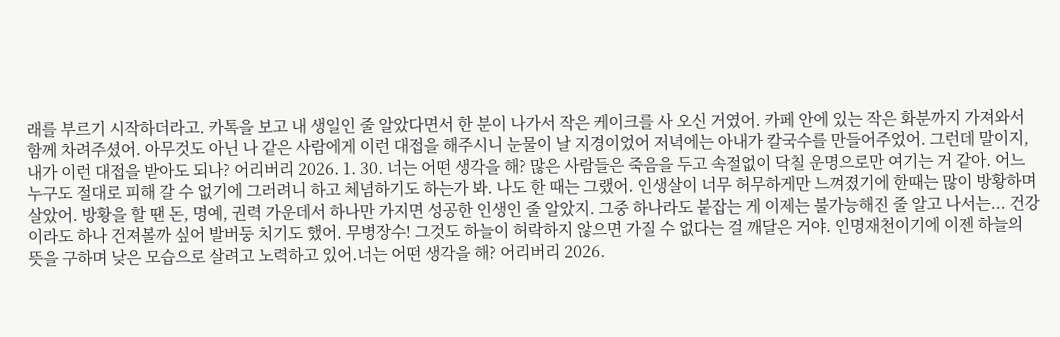래를 부르기 시작하더라고. 카톡을 보고 내 생일인 줄 알았다면서 한 분이 나가서 작은 케이크를 사 오신 거였어. 카페 안에 있는 작은 화분까지 가져와서 함께 차려주셨어. 아무것도 아닌 나 같은 사람에게 이런 대접을 해주시니 눈물이 날 지경이었어 저녁에는 아내가 칼국수를 만들어주었어. 그런데 말이지, 내가 이런 대접을 받아도 되나? 어리버리 2026. 1. 30. 너는 어떤 생각을 해? 많은 사람들은 죽음을 두고 속절없이 닥칠 운명으로만 여기는 거 같아. 어느 누구도 절대로 피해 갈 수 없기에 그러려니 하고 체념하기도 하는가 봐. 나도 한 때는 그랬어. 인생살이 너무 허무하게만 느껴졌기에 한때는 많이 방황하며 살았어. 방황을 할 땐 돈, 명예, 권력 가운데서 하나만 가지면 성공한 인생인 줄 알았지. 그중 하나라도 붙잡는 게 이제는 불가능해진 줄 알고 나서는... 건강이라도 하나 건져볼까 싶어 발버둥 치기도 했어. 무병장수! 그것도 하늘이 허락하지 않으면 가질 수 없다는 걸 깨달은 거야. 인명재천이기에 이젠 하늘의 뜻을 구하며 낮은 모습으로 살려고 노력하고 있어.너는 어떤 생각을 해? 어리버리 2026.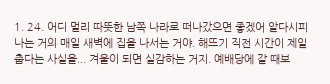1. 24. 어디 멀리 따뜻한 남쪽 나라로 떠나갔으면 좋겠어 알다시피 나는 거의 매일 새벽에 집을 나서는 거야. 해뜨기 직전 시간이 제일 춥다는 사실을... 겨울이 되면 실감하는 거지. 예배당에 갈 때보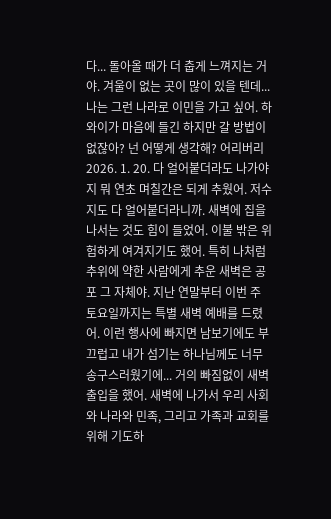다... 돌아올 때가 더 춥게 느껴지는 거야. 겨울이 없는 곳이 많이 있을 텐데... 나는 그런 나라로 이민을 가고 싶어. 하와이가 마음에 들긴 하지만 갈 방법이 없잖아? 넌 어떻게 생각해? 어리버리 2026. 1. 20. 다 얼어붙더라도 나가야지 뭐 연초 며칠간은 되게 추웠어. 저수지도 다 얼어붙더라니까. 새벽에 집을 나서는 것도 힘이 들었어. 이불 밖은 위험하게 여겨지기도 했어. 특히 나처럼 추위에 약한 사람에게 추운 새벽은 공포 그 자체야. 지난 연말부터 이번 주 토요일까지는 특별 새벽 예배를 드렸어. 이런 행사에 빠지면 남보기에도 부끄럽고 내가 섬기는 하나님께도 너무 송구스러웠기에... 거의 빠짐없이 새벽출입을 했어. 새벽에 나가서 우리 사회와 나라와 민족, 그리고 가족과 교회를 위해 기도하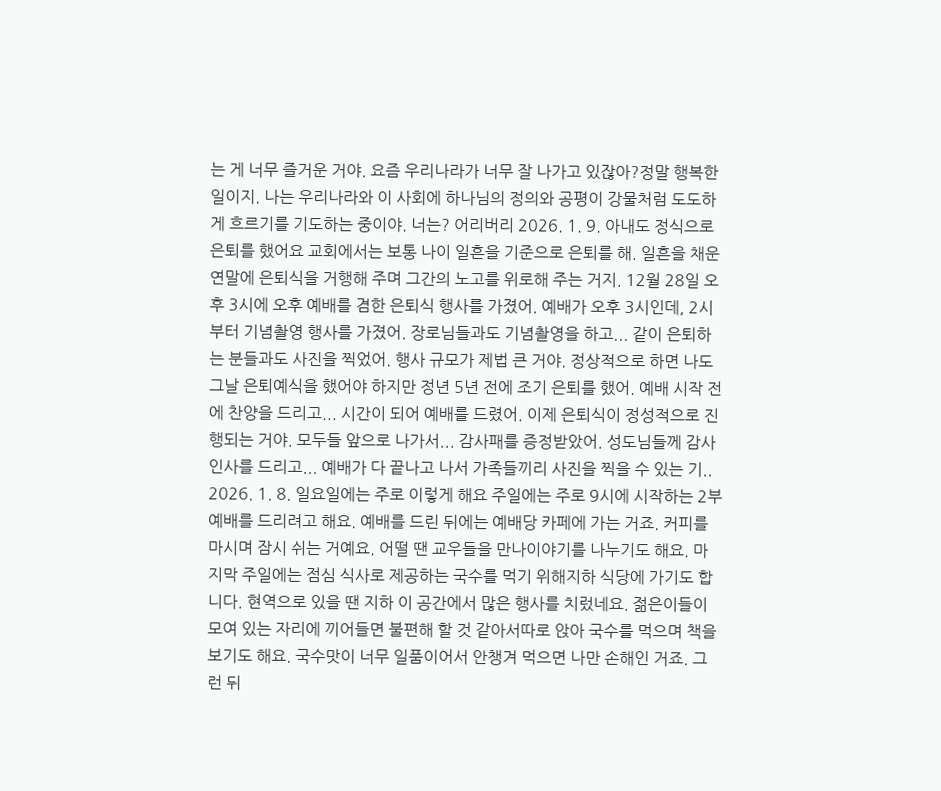는 게 너무 즐거운 거야. 요즘 우리나라가 너무 잘 나가고 있잖아?정말 행복한 일이지. 나는 우리나라와 이 사회에 하나님의 정의와 공평이 강물처럼 도도하게 흐르기를 기도하는 중이야. 너는? 어리버리 2026. 1. 9. 아내도 정식으로 은퇴를 했어요 교회에서는 보통 나이 일흔을 기준으로 은퇴를 해. 일흔을 채운 연말에 은퇴식을 거행해 주며 그간의 노고를 위로해 주는 거지. 12월 28일 오후 3시에 오후 예배를 겸한 은퇴식 행사를 가졌어. 예배가 오후 3시인데, 2시부터 기념촬영 행사를 가졌어. 장로님들과도 기념촬영을 하고... 같이 은퇴하는 분들과도 사진을 찍었어. 행사 규모가 제법 큰 거야. 정상적으로 하면 나도 그날 은퇴예식을 했어야 하지만 정년 5년 전에 조기 은퇴를 했어. 예배 시작 전에 찬양을 드리고... 시간이 되어 예배를 드렸어. 이제 은퇴식이 정성적으로 진행되는 거야. 모두들 앞으로 나가서... 감사패를 증정받았어. 성도님들께 감사 인사를 드리고... 예배가 다 끝나고 나서 가족들끼리 사진을 찍을 수 있는 기.. 2026. 1. 8. 일요일에는 주로 이렇게 해요 주일에는 주로 9시에 시작하는 2부 예배를 드리려고 해요. 예배를 드린 뒤에는 예배당 카페에 가는 거죠. 커피를 마시며 잠시 쉬는 거예요. 어떨 땐 교우들을 만나이야기를 나누기도 해요. 마지막 주일에는 점심 식사로 제공하는 국수를 먹기 위해지하 식당에 가기도 합니다. 현역으로 있을 땐 지하 이 공간에서 많은 행사를 치렀네요. 젊은이들이 모여 있는 자리에 끼어들면 불편해 할 것 같아서따로 앉아 국수를 먹으며 책을 보기도 해요. 국수맛이 너무 일품이어서 안챙겨 먹으면 나만 손해인 거죠. 그런 뒤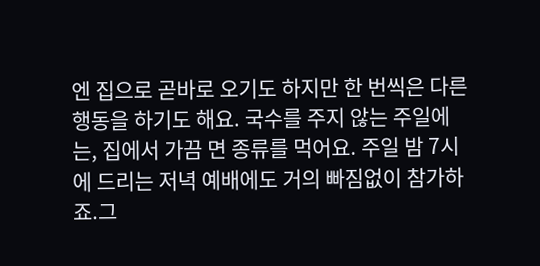엔 집으로 곧바로 오기도 하지만 한 번씩은 다른 행동을 하기도 해요. 국수를 주지 않는 주일에는, 집에서 가끔 면 종류를 먹어요. 주일 밤 7시에 드리는 저녁 예배에도 거의 빠짐없이 참가하죠.그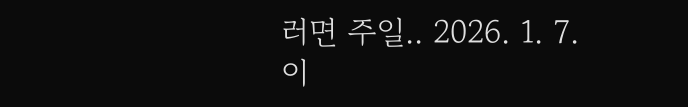러면 주일.. 2026. 1. 7. 이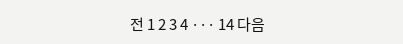전 1 2 3 4 ··· 14 다음